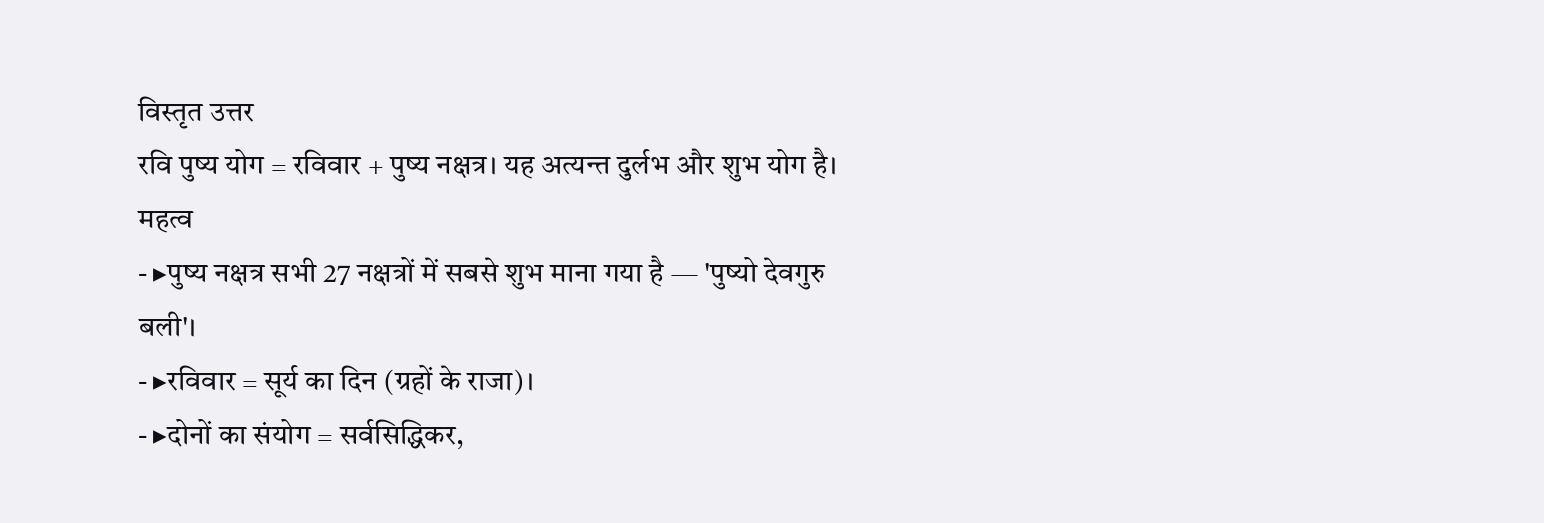विस्तृत उत्तर
रवि पुष्य योग = रविवार + पुष्य नक्षत्र। यह अत्यन्त दुर्लभ और शुभ योग है।
महत्व
- ▸पुष्य नक्षत्र सभी 27 नक्षत्रों में सबसे शुभ माना गया है — 'पुष्यो देवगुरु बली'।
- ▸रविवार = सूर्य का दिन (ग्रहों के राजा)।
- ▸दोनों का संयोग = सर्वसिद्धिकर,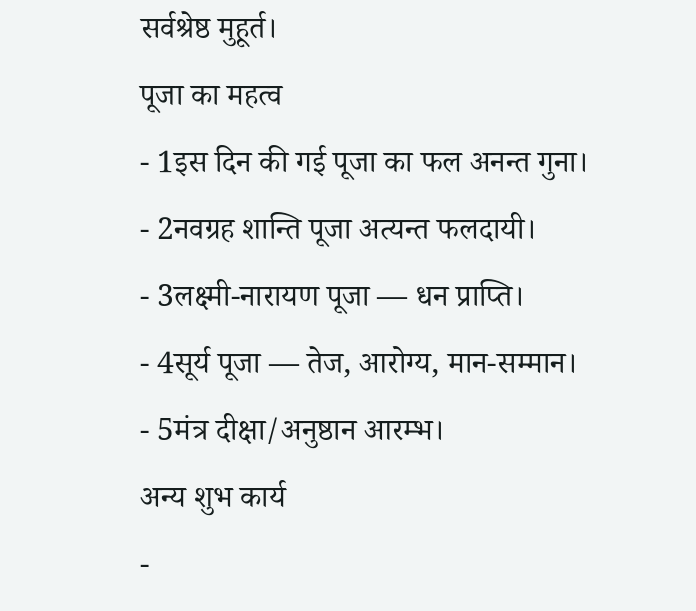सर्वश्रेष्ठ मुहूर्त।
पूजा का महत्व
- 1इस दिन की गई पूजा का फल अनन्त गुना।
- 2नवग्रह शान्ति पूजा अत्यन्त फलदायी।
- 3लक्ष्मी-नारायण पूजा — धन प्राप्ति।
- 4सूर्य पूजा — तेज, आरोग्य, मान-सम्मान।
- 5मंत्र दीक्षा/अनुष्ठान आरम्भ।
अन्य शुभ कार्य
-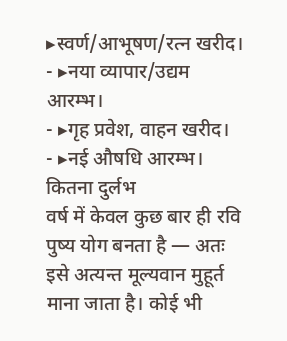▸स्वर्ण/आभूषण/रत्न खरीद।
- ▸नया व्यापार/उद्यम आरम्भ।
- ▸गृह प्रवेश, वाहन खरीद।
- ▸नई औषधि आरम्भ।
कितना दुर्लभ
वर्ष में केवल कुछ बार ही रवि पुष्य योग बनता है — अतः इसे अत्यन्त मूल्यवान मुहूर्त माना जाता है। कोई भी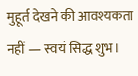मुहूर्त देखने की आवश्यकता नहीं — स्वयं सिद्ध शुभ।